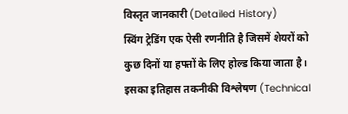विस्तृत जानकारी (Detailed History)
स्विंग ट्रेडिंग एक ऐसी रणनीति है जिसमें शेयरों को कुछ दिनों या हफ्तों के लिए होल्ड किया जाता है। इसका इतिहास तकनीकी विश्लेषण (Technical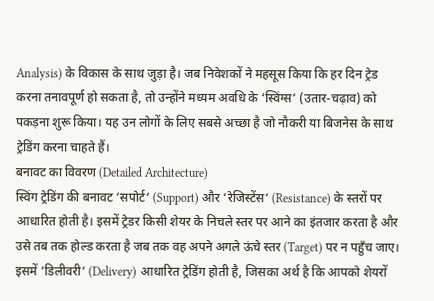Analysis) के विकास के साथ जुड़ा है। जब निवेशकों ने महसूस किया कि हर दिन ट्रेड करना तनावपूर्ण हो सकता है, तो उन्होंने मध्यम अवधि के ‘स्विंग्स‘ (उतार-चढ़ाव) को पकड़ना शुरू किया। यह उन लोगों के लिए सबसे अच्छा है जो नौकरी या बिजनेस के साथ ट्रेडिंग करना चाहते हैं।
बनावट का विवरण (Detailed Architecture)
स्विंग ट्रेडिंग की बनावट ‘सपोर्ट‘ (Support) और ‘रेजिस्टेंस‘ (Resistance) के स्तरों पर आधारित होती है। इसमें ट्रेडर किसी शेयर के निचले स्तर पर आने का इंतजार करता है और उसे तब तक होल्ड करता है जब तक वह अपने अगले ऊंचे स्तर (Target) पर न पहुँच जाए। इसमें ‘डिलीवरी‘ (Delivery) आधारित ट्रेडिंग होती है, जिसका अर्थ है कि आपको शेयरों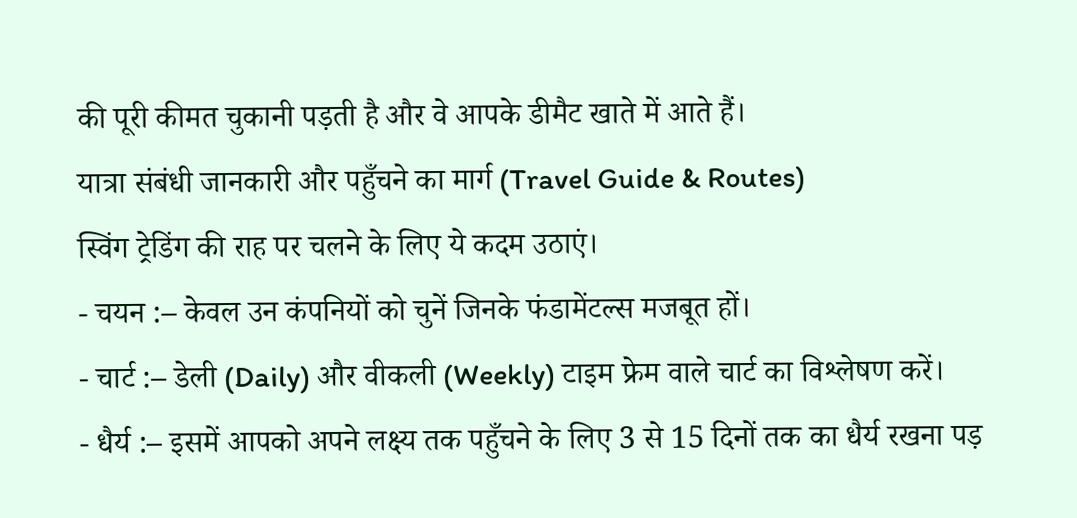की पूरी कीमत चुकानी पड़ती है और वे आपके डीमैट खाते में आते हैं।
यात्रा संबंधी जानकारी और पहुँचने का मार्ग (Travel Guide & Routes)
स्विंग ट्रेडिंग की राह पर चलने के लिए ये कदम उठाएं।
- चयन :– केवल उन कंपनियों को चुनें जिनके फंडामेंटल्स मजबूत हों।
- चार्ट :– डेली (Daily) और वीकली (Weekly) टाइम फ्रेम वाले चार्ट का विश्लेषण करें।
- धैर्य :– इसमें आपको अपने लक्ष्य तक पहुँचने के लिए 3 से 15 दिनों तक का धैर्य रखना पड़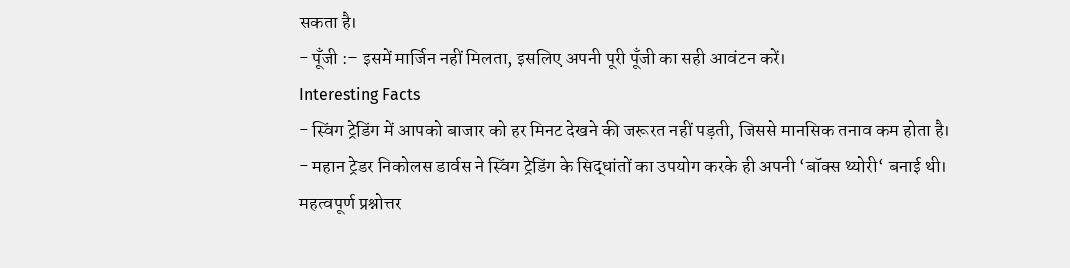सकता है।
- पूँजी :– इसमें मार्जिन नहीं मिलता, इसलिए अपनी पूरी पूँजी का सही आवंटन करें।
Interesting Facts
- स्विंग ट्रेडिंग में आपको बाजार को हर मिनट देखने की जरूरत नहीं पड़ती, जिससे मानसिक तनाव कम होता है।
- महान ट्रेडर निकोलस डार्वस ने स्विंग ट्रेडिंग के सिद्धांतों का उपयोग करके ही अपनी ‘बॉक्स थ्योरी‘ बनाई थी।
महत्वपूर्ण प्रश्नोत्तर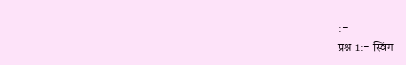:-
प्रश्न 1:- स्विंग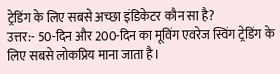ट्रेडिंग के लिए सबसे अच्छा इंडिकेटर कौन सा है?
उत्तर:- 50-दिन और 200-दिन का मूविंग एवरेज स्विंग ट्रेडिंग के लिए सबसे लोकप्रिय माना जाता है।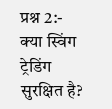प्रश्न 2:- क्या स्विंग ट्रेडिंग सुरक्षित है?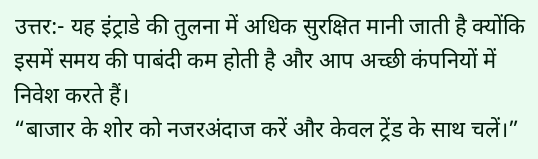उत्तर:- यह इंट्राडे की तुलना में अधिक सुरक्षित मानी जाती है क्योंकि इसमें समय की पाबंदी कम होती है और आप अच्छी कंपनियों में निवेश करते हैं।
“बाजार के शोर को नजरअंदाज करें और केवल ट्रेंड के साथ चलें।”